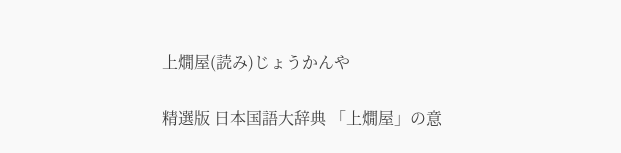上燗屋(読み)じょうかんや

精選版 日本国語大辞典 「上燗屋」の意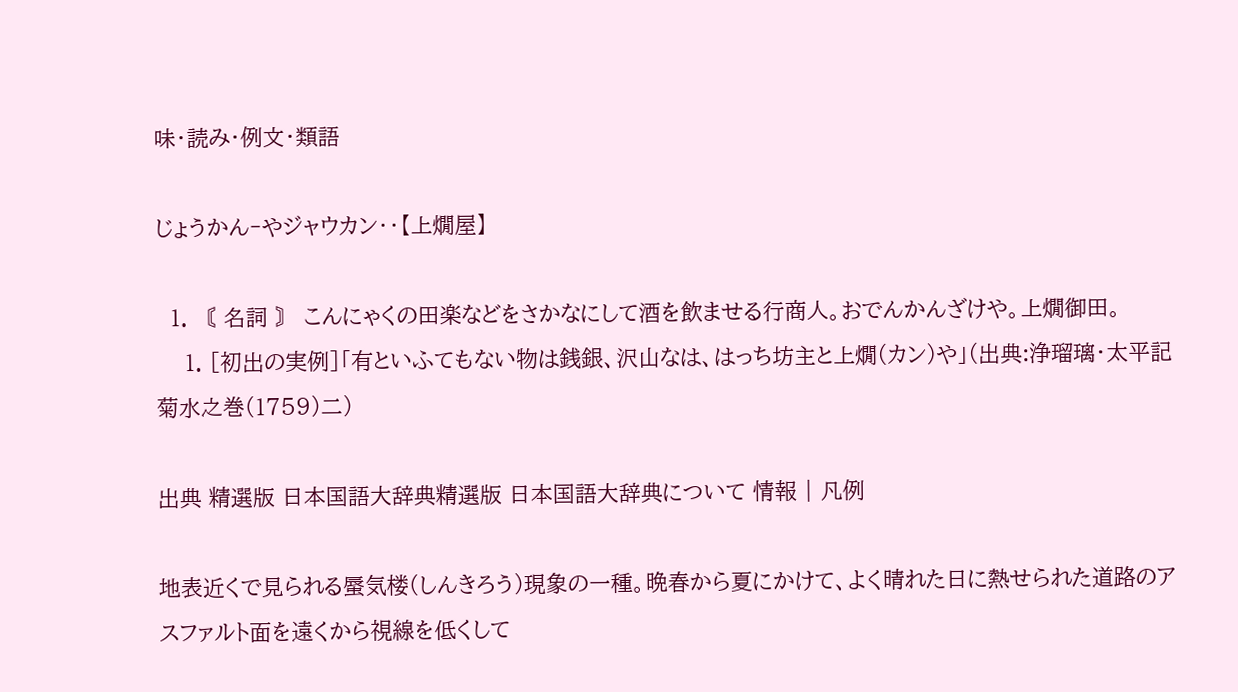味・読み・例文・類語

じょうかん‐やジャウカン‥【上燗屋】

  1. 〘 名詞 〙 こんにゃくの田楽などをさかなにして酒を飲ませる行商人。おでんかんざけや。上燗御田。
    1. [初出の実例]「有といふてもない物は銭銀、沢山なは、はっち坊主と上燗(カン)や」(出典:浄瑠璃・太平記菊水之巻(1759)二)

出典 精選版 日本国語大辞典精選版 日本国語大辞典について 情報 | 凡例

地表近くで見られる蜃気楼(しんきろう)現象の一種。晩春から夏にかけて、よく晴れた日に熱せられた道路のアスファルト面を遠くから視線を低くして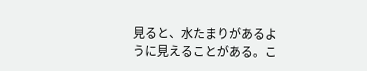見ると、水たまりがあるように見えることがある。こ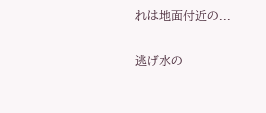れは地面付近の...

逃げ水の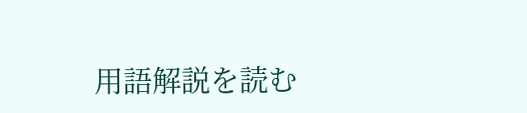用語解説を読む